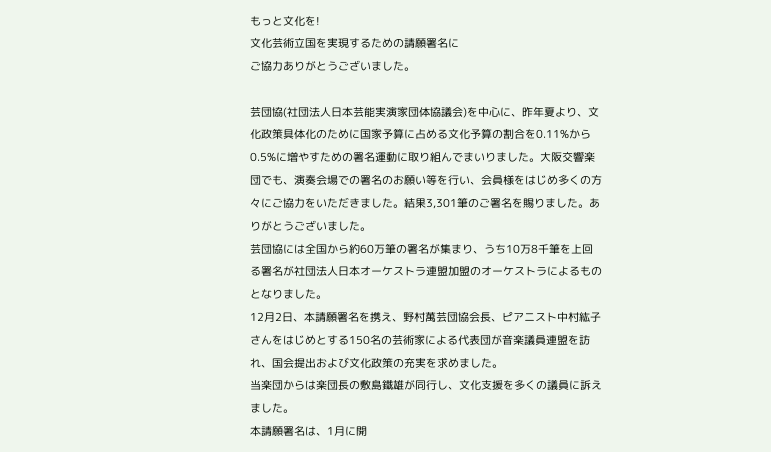もっと文化を!
文化芸術立国を実現するための請願署名に
ご協力ありがとうございました。

芸団協(社団法人日本芸能実演家団体協議会)を中心に、昨年夏より、文化政策具体化のために国家予算に占める文化予算の割合を0.11%から0.5%に増やすための署名運動に取り組んでまいりました。大阪交響楽団でも、演奏会場での署名のお願い等を行い、会員様をはじめ多くの方々にご協力をいただきました。結果3,301筆のご署名を賜りました。ありがとうございました。
芸団協には全国から約60万筆の署名が集まり、うち10万8千筆を上回る署名が社団法人日本オーケストラ連盟加盟のオーケストラによるものとなりました。
12月2日、本請願署名を携え、野村萬芸団協会長、ピアニスト中村紘子さんをはじめとする150名の芸術家による代表団が音楽議員連盟を訪れ、国会提出および文化政策の充実を求めました。
当楽団からは楽団長の敷島鐵雄が同行し、文化支援を多くの議員に訴えました。
本請願署名は、1月に開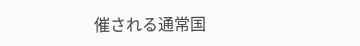催される通常国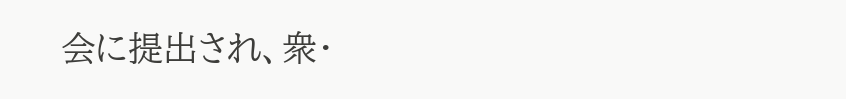会に提出され、衆・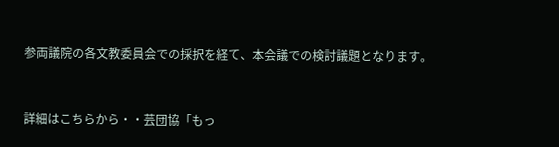参両議院の各文教委員会での採択を経て、本会議での検討議題となります。


詳細はこちらから・・芸団協「もっ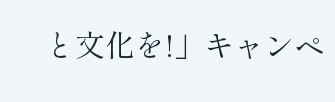と文化を!」キャンペ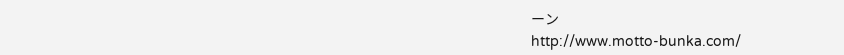ーン
http://www.motto-bunka.com/